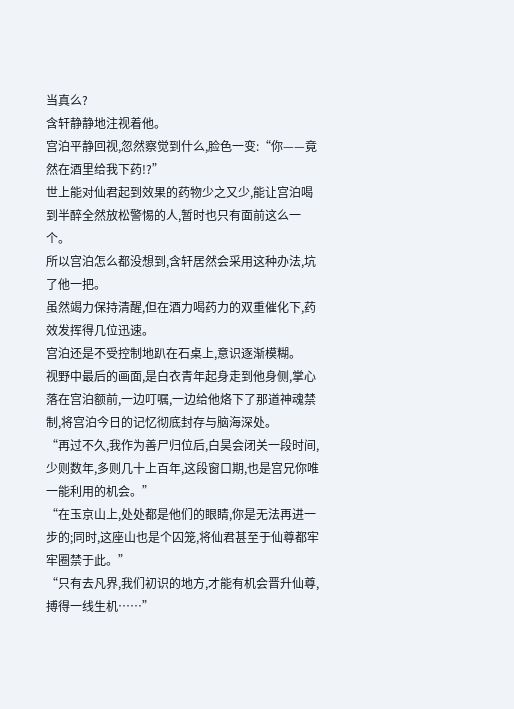当真么?
含轩静静地注视着他。
宫泊平静回视,忽然察觉到什么,脸色一变:“你——竟然在酒里给我下药!?”
世上能对仙君起到效果的药物少之又少,能让宫泊喝到半醉全然放松警惕的人,暂时也只有面前这么一个。
所以宫泊怎么都没想到,含轩居然会采用这种办法,坑了他一把。
虽然竭力保持清醒,但在酒力喝药力的双重催化下,药效发挥得几位迅速。
宫泊还是不受控制地趴在石桌上,意识逐渐模糊。
视野中最后的画面,是白衣青年起身走到他身侧,掌心落在宫泊额前,一边叮嘱,一边给他烙下了那道神魂禁制,将宫泊今日的记忆彻底封存与脑海深处。
“再过不久,我作为善尸归位后,白昊会闭关一段时间,少则数年,多则几十上百年,这段窗口期,也是宫兄你唯一能利用的机会。”
“在玉京山上,处处都是他们的眼睛,你是无法再进一步的;同时,这座山也是个囚笼,将仙君甚至于仙尊都牢牢圈禁于此。”
“只有去凡界,我们初识的地方,才能有机会晋升仙尊,搏得一线生机……”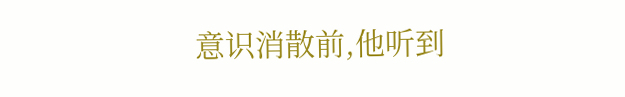意识消散前,他听到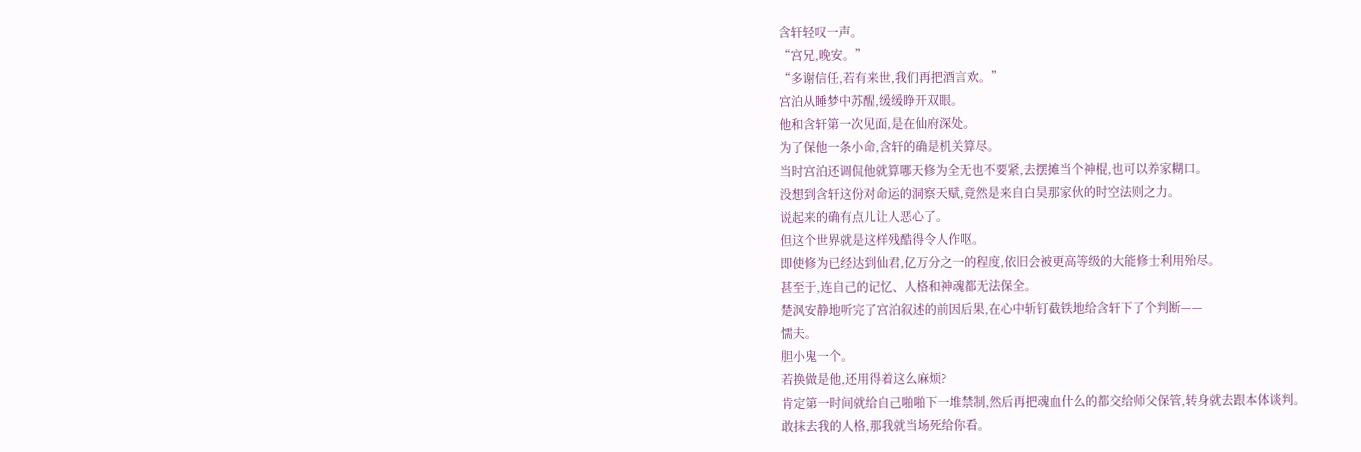含轩轻叹一声。
“宫兄,晚安。”
“多谢信任,若有来世,我们再把酒言欢。”
宫泊从睡梦中苏醒,缓缓睁开双眼。
他和含轩第一次见面,是在仙府深处。
为了保他一条小命,含轩的确是机关算尽。
当时宫泊还调侃他就算哪天修为全无也不要紧,去摆摊当个神棍,也可以养家糊口。
没想到含轩这份对命运的洞察天赋,竟然是来自白昊那家伙的时空法则之力。
说起来的确有点儿让人恶心了。
但这个世界就是这样残酷得令人作呕。
即使修为已经达到仙君,亿万分之一的程度,依旧会被更高等级的大能修士利用殆尽。
甚至于,连自己的记忆、人格和神魂都无法保全。
楚沨安静地听完了宫泊叙述的前因后果,在心中斩钉截铁地给含轩下了个判断——
懦夫。
胆小鬼一个。
若换做是他,还用得着这么麻烦?
肯定第一时间就给自己啪啪下一堆禁制,然后再把魂血什么的都交给师父保管,转身就去跟本体谈判。
敢抹去我的人格,那我就当场死给你看。